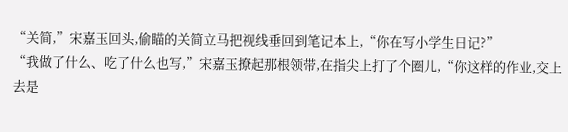“关简,”宋嘉玉回头,偷瞄的关简立马把视线垂回到笔记本上,“你在写小学生日记?”
“我做了什么、吃了什么也写,”宋嘉玉撩起那根领带,在指尖上打了个圈儿,“你这样的作业,交上去是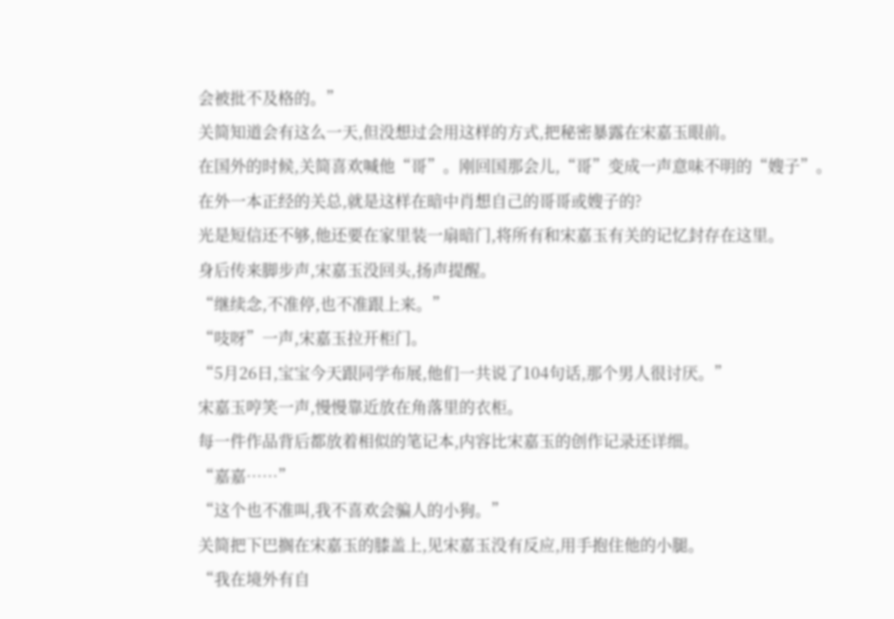会被批不及格的。”
关简知道会有这么一天,但没想过会用这样的方式,把秘密暴露在宋嘉玉眼前。
在国外的时候,关简喜欢喊他“哥”。刚回国那会儿,“哥”变成一声意味不明的“嫂子”。
在外一本正经的关总,就是这样在暗中肖想自己的哥哥或嫂子的?
光是短信还不够,他还要在家里装一扇暗门,将所有和宋嘉玉有关的记忆封存在这里。
身后传来脚步声,宋嘉玉没回头,扬声提醒。
“继续念,不准停,也不准跟上来。”
“吱呀”一声,宋嘉玉拉开柜门。
“5月26日,宝宝今天跟同学布展,他们一共说了104句话,那个男人很讨厌。”
宋嘉玉哼笑一声,慢慢靠近放在角落里的衣柜。
每一件作品背后都放着相似的笔记本,内容比宋嘉玉的创作记录还详细。
“嘉嘉……”
“这个也不准叫,我不喜欢会骗人的小狗。”
关简把下巴搁在宋嘉玉的膝盖上,见宋嘉玉没有反应,用手抱住他的小腿。
“我在境外有自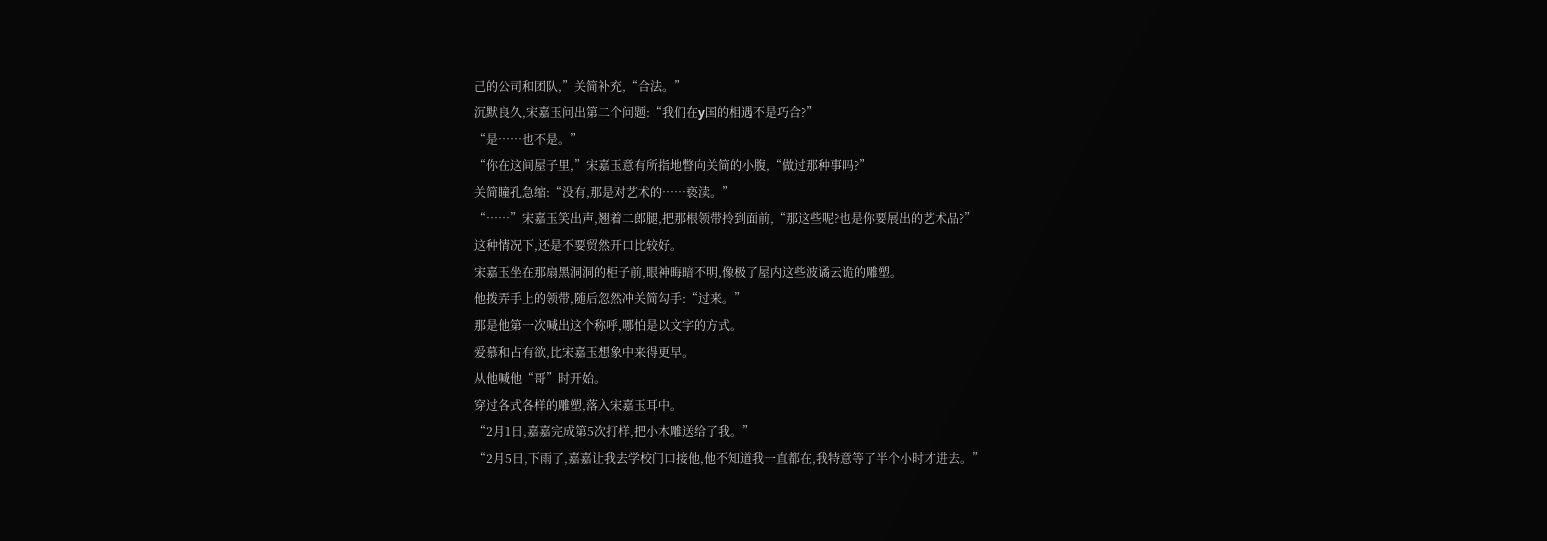己的公司和团队,”关简补充,“合法。”
沉默良久,宋嘉玉问出第二个问题:“我们在y国的相遇不是巧合?”
“是……也不是。”
“你在这间屋子里,”宋嘉玉意有所指地瞥向关简的小腹,“做过那种事吗?”
关简瞳孔急缩:“没有,那是对艺术的……亵渎。”
“……”宋嘉玉笑出声,翘着二郎腿,把那根领带拎到面前,“那这些呢?也是你要展出的艺术品?”
这种情况下,还是不要贸然开口比较好。
宋嘉玉坐在那扇黑洞洞的柜子前,眼神晦暗不明,像极了屋内这些波谲云诡的雕塑。
他拨弄手上的领带,随后忽然冲关简勾手:“过来。”
那是他第一次喊出这个称呼,哪怕是以文字的方式。
爱慕和占有欲,比宋嘉玉想象中来得更早。
从他喊他“哥”时开始。
穿过各式各样的雕塑,落入宋嘉玉耳中。
“2月1日,嘉嘉完成第5次打样,把小木雕送给了我。”
“2月5日,下雨了,嘉嘉让我去学校门口接他,他不知道我一直都在,我特意等了半个小时才进去。”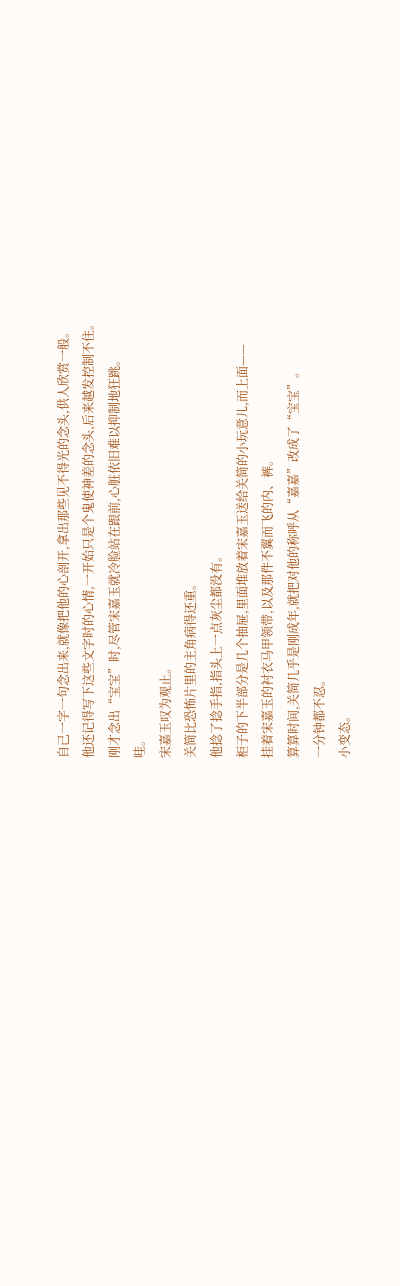自己一字一句念出来,就像把他的心剖开,拿出那些见不得光的念头,供人欣赏一般。
他还记得写下这些文字时的心情,一开始只是个鬼使神差的念头,后来越发控制不住。
刚才念出“宝宝”时,尽管宋嘉玉就冷脸站在跟前,心脏依旧难以抑制地狂跳。
哇。
宋嘉玉叹为观止。
关简比恐怖片里的主角病得还重。
他捻了捻手指,指头上一点灰尘都没有。
柜子的下半部分是几个抽屉,里面堆放着宋嘉玉送给关简的小玩意儿,而上面——
挂着宋嘉玉的衬衣马甲领带,以及那件不翼而飞的内、裤。
算算时间,关简几乎是刚成年,就把对他的称呼从“嘉嘉”改成了“宝宝”。
一分钟都不忍。
小变态。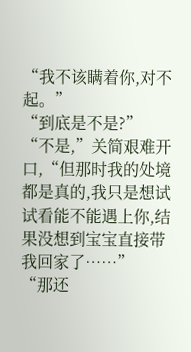“我不该瞒着你,对不起。”
“到底是不是?”
“不是,”关简艰难开口,“但那时我的处境都是真的,我只是想试试看能不能遇上你,结果没想到宝宝直接带我回家了……”
“那还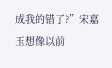成我的错了?”宋嘉玉想像以前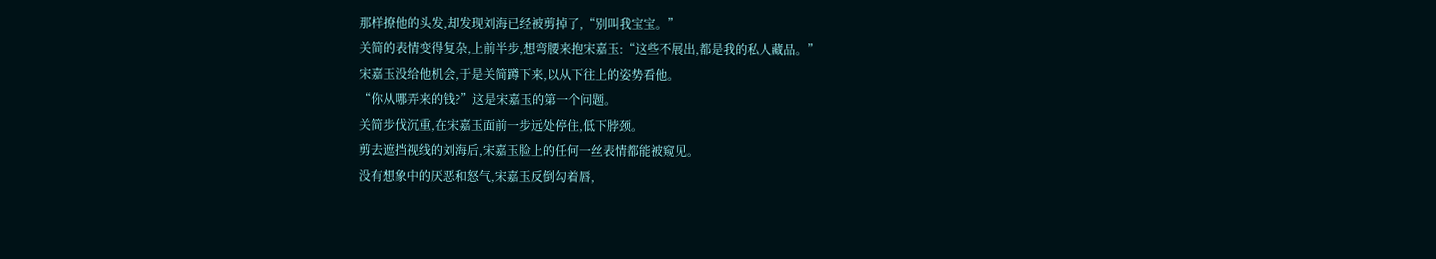那样撩他的头发,却发现刘海已经被剪掉了,“别叫我宝宝。”
关简的表情变得复杂,上前半步,想弯腰来抱宋嘉玉:“这些不展出,都是我的私人藏品。”
宋嘉玉没给他机会,于是关简蹲下来,以从下往上的姿势看他。
“你从哪弄来的钱?”这是宋嘉玉的第一个问题。
关简步伐沉重,在宋嘉玉面前一步远处停住,低下脖颈。
剪去遮挡视线的刘海后,宋嘉玉脸上的任何一丝表情都能被窥见。
没有想象中的厌恶和怒气,宋嘉玉反倒勾着唇,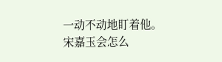一动不动地盯着他。
宋嘉玉会怎么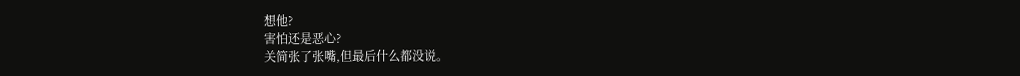想他?
害怕还是恶心?
关简张了张嘴,但最后什么都没说。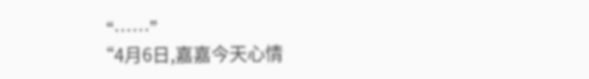“……”
“4月6日,嘉嘉今天心情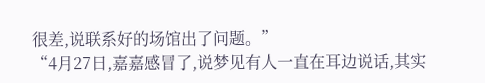很差,说联系好的场馆出了问题。”
“4月27日,嘉嘉感冒了,说梦见有人一直在耳边说话,其实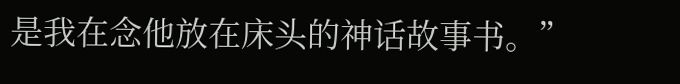是我在念他放在床头的神话故事书。”